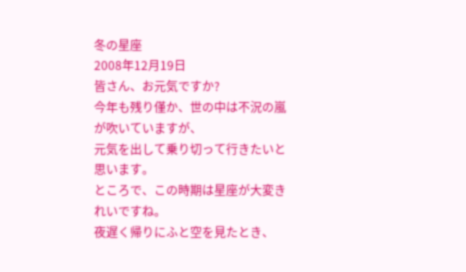冬の星座
2008年12月19日
皆さん、お元気ですか?
今年も残り僅か、世の中は不況の嵐が吹いていますが、
元気を出して乗り切って行きたいと思います。
ところで、この時期は星座が大変きれいですね。
夜遅く帰りにふと空を見たとき、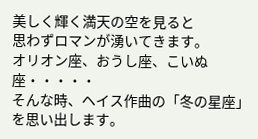美しく輝く満天の空を見ると
思わずロマンが湧いてきます。
オリオン座、おうし座、こいぬ座・・・・・
そんな時、ヘイス作曲の「冬の星座」を思い出します。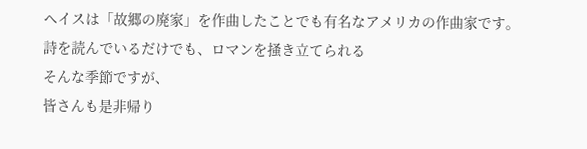ヘイスは「故郷の廃家」を作曲したことでも有名なアメリカの作曲家です。
詩を読んでいるだけでも、ロマンを掻き立てられる
そんな季節ですが、
皆さんも是非帰り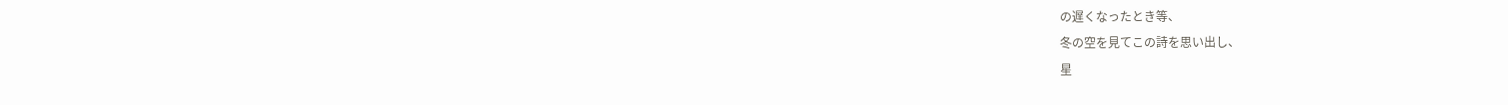の遅くなったとき等、
冬の空を見てこの詩を思い出し、
星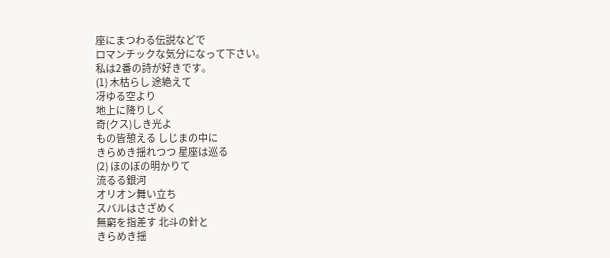座にまつわる伝説などで
ロマンチックな気分になって下さい。
私は2番の詩が好きです。
(1) 木枯らし 途絶えて
冴ゆる空より
地上に降りしく
奇(クス)しき光よ
もの皆憩える しじまの中に
きらめき揺れつつ 星座は巡る
(2) ほのぼの明かりて
流るる銀河
オリオン舞い立ち
スバルはさざめく
無窮を指差す 北斗の針と
きらめき揺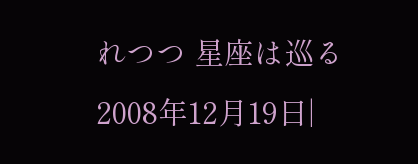れつつ 星座は巡る
2008年12月19日|